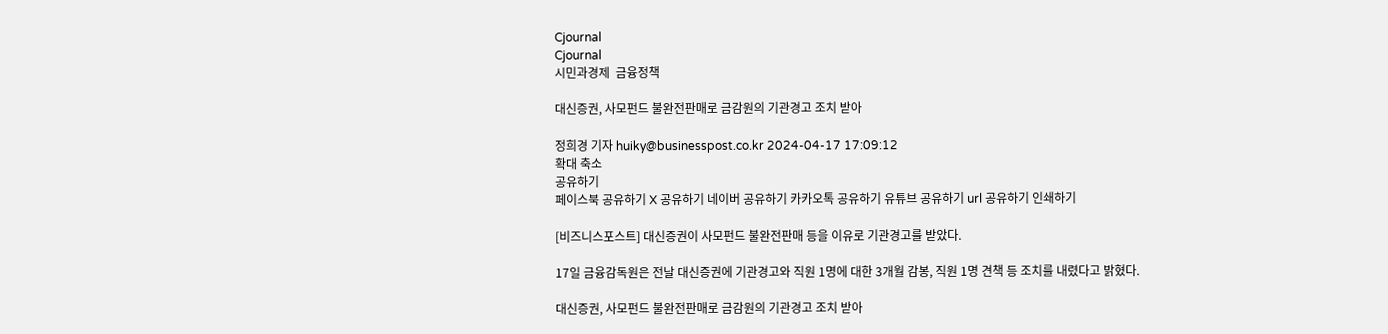Cjournal
Cjournal
시민과경제  금융정책

대신증권, 사모펀드 불완전판매로 금감원의 기관경고 조치 받아

정희경 기자 huiky@businesspost.co.kr 2024-04-17 17:09:12
확대 축소
공유하기
페이스북 공유하기 X 공유하기 네이버 공유하기 카카오톡 공유하기 유튜브 공유하기 url 공유하기 인쇄하기

[비즈니스포스트] 대신증권이 사모펀드 불완전판매 등을 이유로 기관경고를 받았다.

17일 금융감독원은 전날 대신증권에 기관경고와 직원 1명에 대한 3개월 감봉, 직원 1명 견책 등 조치를 내렸다고 밝혔다.

대신증권, 사모펀드 불완전판매로 금감원의 기관경고 조치 받아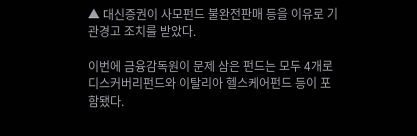▲ 대신증권이 사모펀드 불완전판매 등을 이유로 기관경고 조치를 받았다.

이번에 금융감독원이 문제 삼은 펀드는 모두 4개로 디스커버리펀드와 이탈리아 헬스케어펀드 등이 포함됐다.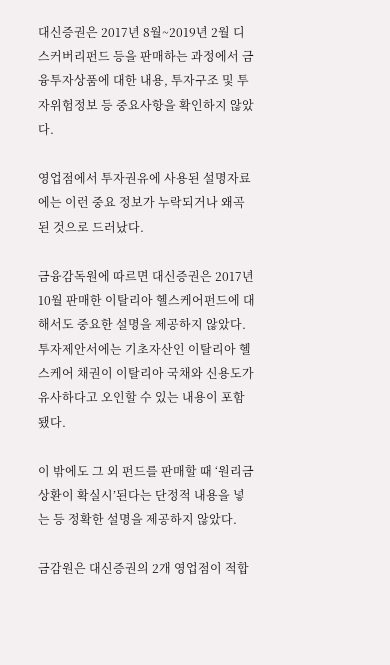대신증권은 2017년 8월~2019년 2월 디스커버리펀드 등을 판매하는 과정에서 금융투자상품에 대한 내용, 투자구조 및 투자위험정보 등 중요사항을 확인하지 않았다.

영업점에서 투자권유에 사용된 설명자료에는 이런 중요 정보가 누락되거나 왜곡된 것으로 드러났다.

금융감독원에 따르면 대신증권은 2017년 10월 판매한 이탈리아 헬스케어펀드에 대해서도 중요한 설명을 제공하지 않았다. 투자제안서에는 기초자산인 이탈리아 헬스케어 채권이 이탈리아 국채와 신용도가 유사하다고 오인할 수 있는 내용이 포함됐다.

이 밖에도 그 외 펀드를 판매할 때 ‘원리금 상환이 확실시’된다는 단정적 내용을 넣는 등 정확한 설명을 제공하지 않았다.

금감원은 대신증권의 2개 영업점이 적합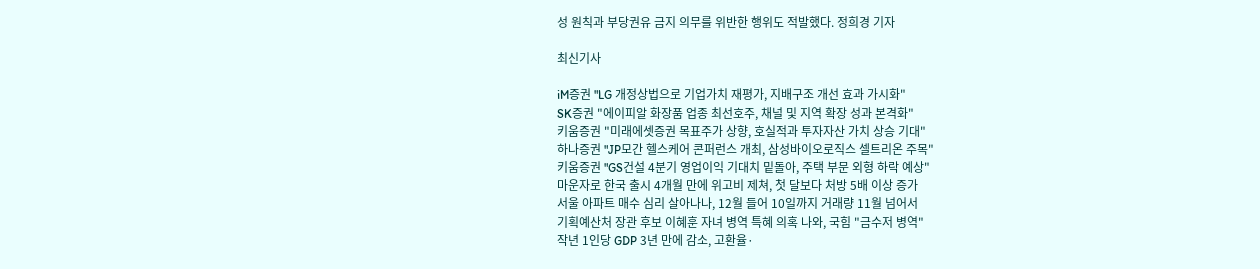성 원칙과 부당권유 금지 의무를 위반한 행위도 적발했다. 정희경 기자

최신기사

iM증권 "LG 개정상법으로 기업가치 재평가, 지배구조 개선 효과 가시화"
SK증권 "에이피알 화장품 업종 최선호주, 채널 및 지역 확장 성과 본격화"
키움증권 "미래에셋증권 목표주가 상향, 호실적과 투자자산 가치 상승 기대"
하나증권 "JP모간 헬스케어 콘퍼런스 개최, 삼성바이오로직스 셀트리온 주목"
키움증권 "GS건설 4분기 영업이익 기대치 밑돌아, 주택 부문 외형 하락 예상"
마운자로 한국 출시 4개월 만에 위고비 제쳐, 첫 달보다 처방 5배 이상 증가
서울 아파트 매수 심리 살아나나, 12월 들어 10일까지 거래량 11월 넘어서
기획예산처 장관 후보 이혜훈 자녀 병역 특혜 의혹 나와, 국힘 "금수저 병역"
작년 1인당 GDP 3년 만에 감소, 고환율·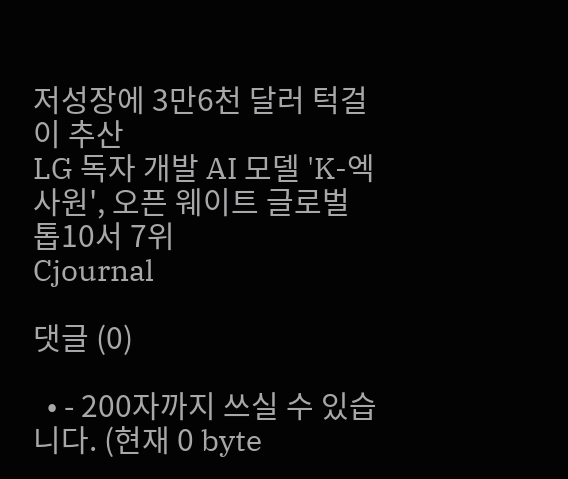저성장에 3만6천 달러 턱걸이 추산
LG 독자 개발 AI 모델 'K-엑사원', 오픈 웨이트 글로벌 톱10서 7위
Cjournal

댓글 (0)

  • - 200자까지 쓰실 수 있습니다. (현재 0 byte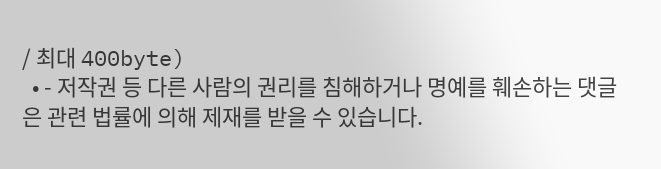/ 최대 400byte)
  • - 저작권 등 다른 사람의 권리를 침해하거나 명예를 훼손하는 댓글은 관련 법률에 의해 제재를 받을 수 있습니다.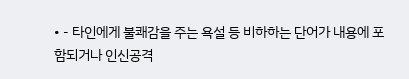• - 타인에게 불쾌감을 주는 욕설 등 비하하는 단어가 내용에 포함되거나 인신공격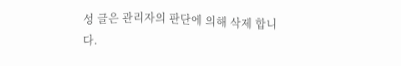성 글은 관리자의 판단에 의해 삭제 합니다.